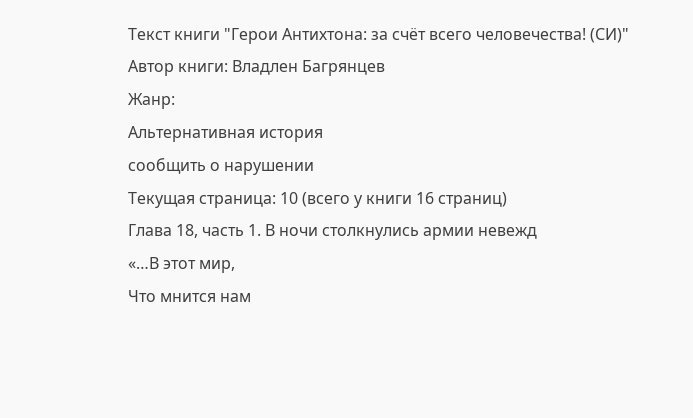Текст книги "Герои Антихтона: за счёт всего человечества! (СИ)"
Автор книги: Владлен Багрянцев
Жанр:
Альтернативная история
сообщить о нарушении
Текущая страница: 10 (всего у книги 16 страниц)
Глава 18, часть 1. В ночи столкнулись армии невежд
«…В этот мир,
Что мнится нам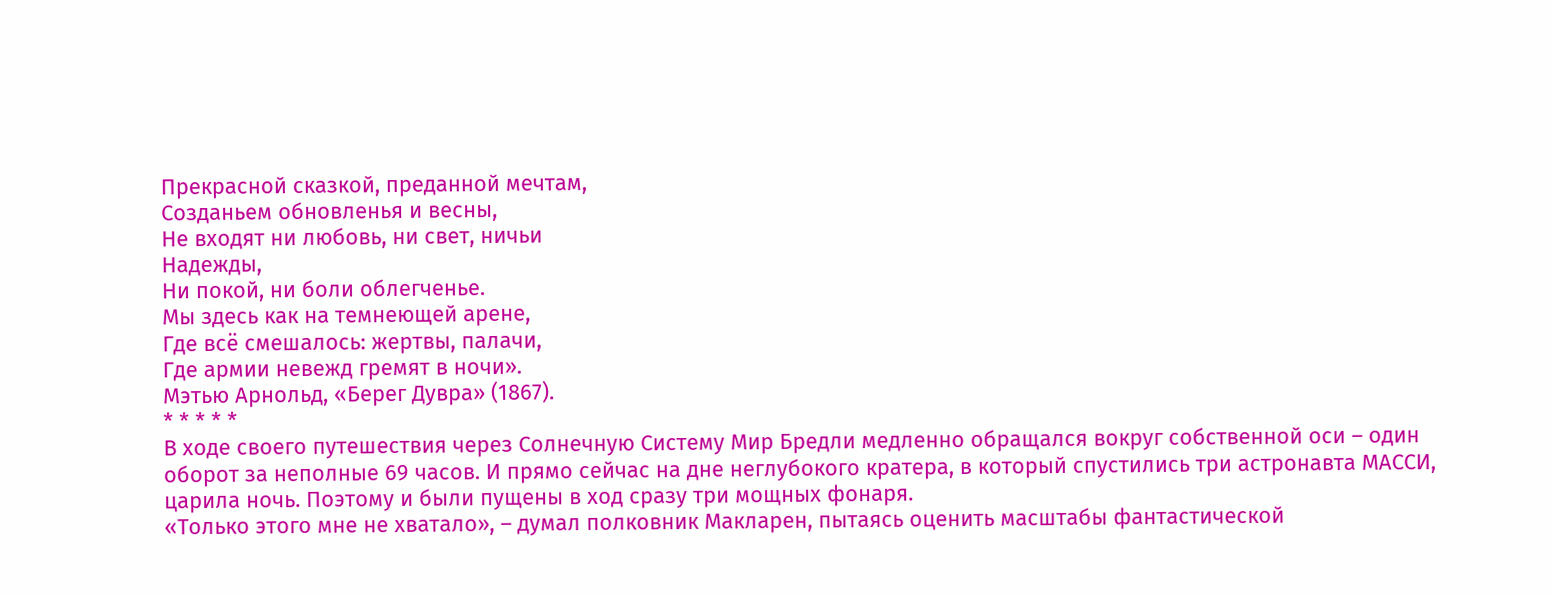Прекрасной сказкой, преданной мечтам,
Созданьем обновленья и весны,
Не входят ни любовь, ни свет, ничьи
Надежды,
Ни покой, ни боли облегченье.
Мы здесь как на темнеющей арене,
Где всё смешалось: жертвы, палачи,
Где армии невежд гремят в ночи».
Мэтью Арнольд, «Берег Дувра» (1867).
* * * * *
В ходе своего путешествия через Солнечную Систему Мир Бредли медленно обращался вокруг собственной оси – один оборот за неполные 69 часов. И прямо сейчас на дне неглубокого кратера, в который спустились три астронавта МАССИ, царила ночь. Поэтому и были пущены в ход сразу три мощных фонаря.
«Только этого мне не хватало», – думал полковник Макларен, пытаясь оценить масштабы фантастической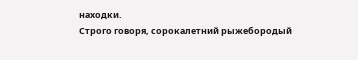находки.
Строго говоря, сорокалетний рыжебородый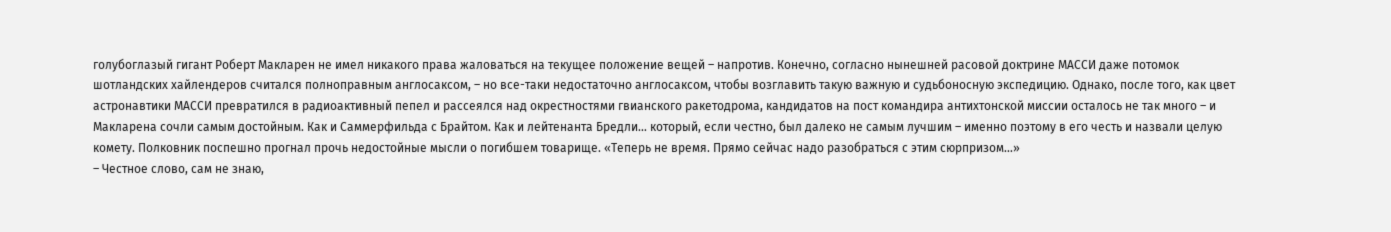голубоглазый гигант Роберт Макларен не имел никакого права жаловаться на текущее положение вещей – напротив. Конечно, согласно нынешней расовой доктрине МАССИ даже потомок шотландских хайлендеров считался полноправным англосаксом, – но все-таки недостаточно англосаксом, чтобы возглавить такую важную и судьбоносную экспедицию. Однако, после того, как цвет астронавтики МАССИ превратился в радиоактивный пепел и рассеялся над окрестностями гвианского ракетодрома, кандидатов на пост командира антихтонской миссии осталось не так много – и Макларена сочли самым достойным. Как и Саммерфильда с Брайтом. Как и лейтенанта Бредли… который, если честно, был далеко не самым лучшим – именно поэтому в его честь и назвали целую комету. Полковник поспешно прогнал прочь недостойные мысли о погибшем товарище. «Теперь не время. Прямо сейчас надо разобраться с этим сюрпризом…»
– Честное слово, сам не знаю,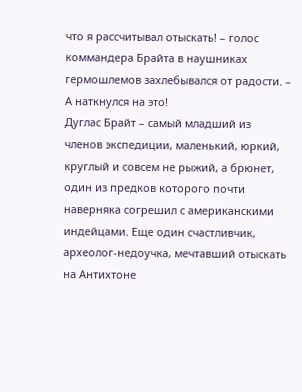что я рассчитывал отыскать! – голос коммандера Брайта в наушниках гермошлемов захлебывался от радости. – А наткнулся на это!
Дуглас Брайт – самый младший из членов экспедиции, маленький, юркий, круглый и совсем не рыжий, а брюнет, один из предков которого почти наверняка согрешил с американскими индейцами. Еще один счастливчик, археолог-недоучка, мечтавший отыскать на Антихтоне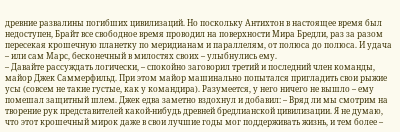древние развалины погибших цивилизаций. Но поскольку Антихтон в настоящее время был недоступен, Брайт все свободное время проводил на поверхности Мира Бредли, раз за разом пересекая крошечную планетку по меридианам и параллелям, от полюса до полюса. И удача – или сам Марс, бесконечный в милостях своих – улыбнулись ему.
– Давайте рассуждать логически, – спокойно заговорил третий и последний член команды, майор Джек Саммерфильд. При этом майор машинально попытался пригладить свои рыжие усы (совсем не такие густые, как у командира). Разумеется, у него ничего не вышло – ему помешал защитный шлем. Джек едва заметно вздохнул и добавил: – Вряд ли мы смотрим на творение рук представителей какой-нибудь древней бредлианской цивилизации. Я не думаю, что этот крошечный мирок даже в свои лучшие годы мог поддерживать жизнь, и тем более –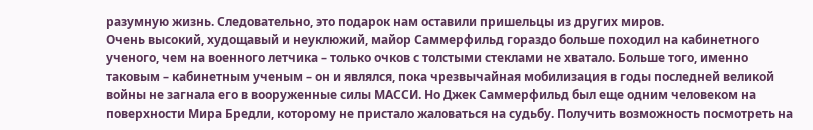разумную жизнь. Следовательно, это подарок нам оставили пришельцы из других миров.
Очень высокий, худощавый и неуклюжий, майор Саммерфильд гораздо больше походил на кабинетного ученого, чем на военного летчика – только очков с толстыми стеклами не хватало. Больше того, именно таковым – кабинетным ученым – он и являлся, пока чрезвычайная мобилизация в годы последней великой войны не загнала его в вооруженные силы МАССИ. Но Джек Саммерфильд был еще одним человеком на поверхности Мира Бредли, которому не пристало жаловаться на судьбу. Получить возможность посмотреть на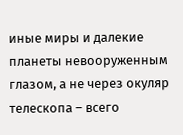иные миры и далекие планеты невооруженным глазом, а не через окуляр телескопа – всего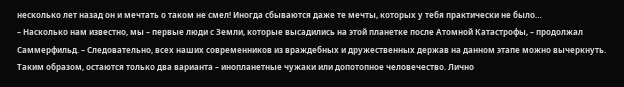несколько лет назад он и мечтать о таком не смел! Иногда сбываются даже те мечты, которых у тебя практически не было…
– Насколько нам известно, мы – первые люди с Земли, которые высадились на этой планетке после Атомной Катастрофы, – продолжал Саммерфильд. – Следовательно, всех наших современников из враждебных и дружественных держав на данном этапе можно вычеркнуть. Таким образом, остаются только два варианта – инопланетные чужаки или допотопное человечество. Лично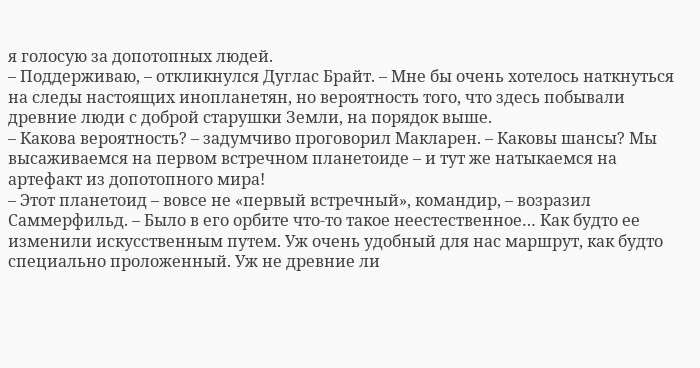я голосую за допотопных людей.
– Поддерживаю, – откликнулся Дуглас Брайт. – Мне бы очень хотелось наткнуться на следы настоящих инопланетян, но вероятность того, что здесь побывали древние люди с доброй старушки Земли, на порядок выше.
– Какова вероятность? – задумчиво проговорил Макларен. – Каковы шансы? Мы высаживаемся на первом встречном планетоиде – и тут же натыкаемся на артефакт из допотопного мира!
– Этот планетоид – вовсе не «первый встречный», командир, – возразил Саммерфильд. – Было в его орбите что-то такое неестественное… Как будто ее изменили искусственным путем. Уж очень удобный для нас маршрут, как будто специально проложенный. Уж не древние ли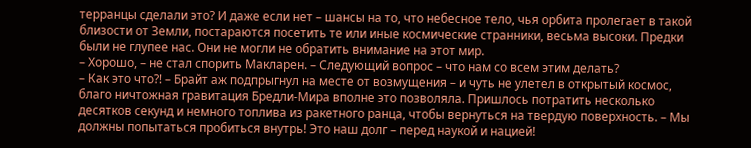терранцы сделали это? И даже если нет – шансы на то, что небесное тело, чья орбита пролегает в такой близости от Земли, постараются посетить те или иные космические странники, весьма высоки. Предки были не глупее нас. Они не могли не обратить внимание на этот мир.
– Хорошо, – не стал спорить Макларен. – Следующий вопрос – что нам со всем этим делать?
– Как это что?! – Брайт аж подпрыгнул на месте от возмущения – и чуть не улетел в открытый космос, благо ничтожная гравитация Бредли-Мира вполне это позволяла. Пришлось потратить несколько десятков секунд и немного топлива из ракетного ранца, чтобы вернуться на твердую поверхность. – Мы должны попытаться пробиться внутрь! Это наш долг – перед наукой и нацией!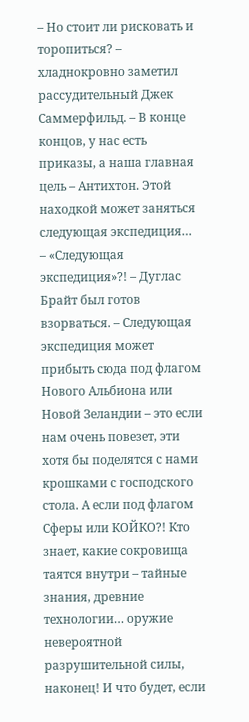– Но стоит ли рисковать и торопиться? – хладнокровно заметил рассудительный Джек Саммерфильд. – В конце концов, у нас есть приказы, а наша главная цель – Антихтон. Этой находкой может заняться следующая экспедиция…
– «Следующая экспедиция»?! – Дуглас Брайт был готов взорваться. – Следующая экспедиция может прибыть сюда под флагом Нового Альбиона или Новой Зеландии – это если нам очень повезет, эти хотя бы поделятся с нами крошками с господского стола. А если под флагом Сферы или КОЙКО?! Кто знает, какие сокровища таятся внутри – тайные знания, древние технологии… оружие невероятной разрушительной силы, наконец! И что будет, если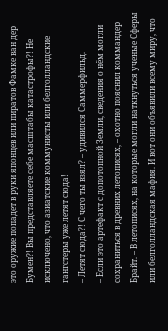это оружие попадет в руки японцев или пиратов Фамке ван дер Бумен?! Вы представляете себе масштабы катастрофы?! Не исключено, что азиатские коммунисты или белголландские гангстеры уже летят сюда!
– Летят сюда?! С чего ты взял? – удивился Саммерфильд.
– Если это артефакт с допотопной Земли, сведения о нём могли сохраниться в древних летописях, – охотно пояснил коммандер Брайт. – В летописях, на которые могли наткнуться ученые Сферы или белголландская мафия. И вот они объявили всему миру, что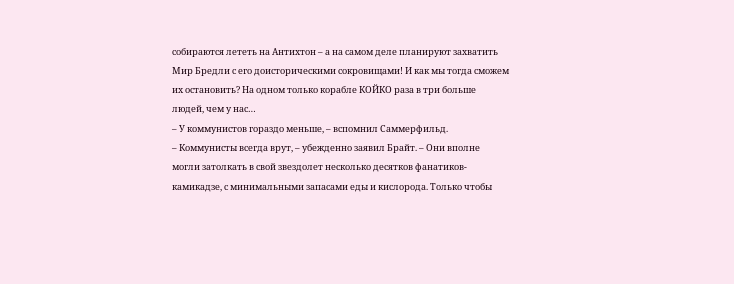собираются лететь на Антихтон – а на самом деле планируют захватить Мир Бредли с его доисторическими сокровищами! И как мы тогда сможем их остановить? На одном только корабле КОЙКО раза в три больше людей, чем у нас…
– У коммунистов гораздо меньше, – вспомнил Саммерфильд.
– Коммунисты всегда врут, – убежденно заявил Брайт. – Они вполне могли затолкать в свой звездолет несколько десятков фанатиков-камикадзе, с минимальными запасами еды и кислорода. Только чтобы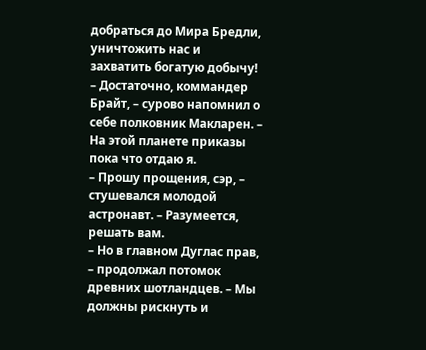добраться до Мира Бредли, уничтожить нас и захватить богатую добычу!
– Достаточно, коммандер Брайт, – сурово напомнил о себе полковник Макларен. – На этой планете приказы пока что отдаю я.
– Прошу прощения, сэр, – стушевался молодой астронавт. – Разумеется, решать вам.
– Но в главном Дуглас прав, – продолжал потомок древних шотландцев. – Мы должны рискнуть и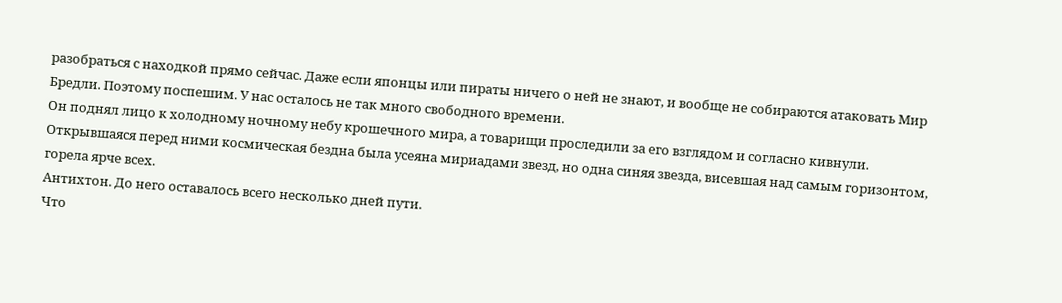разобраться с находкой прямо сейчас. Даже если японцы или пираты ничего о ней не знают, и вообще не собираются атаковать Мир Бредли. Поэтому поспешим. У нас осталось не так много свободного времени.
Он поднял лицо к холодному ночному небу крошечного мира, а товарищи проследили за его взглядом и согласно кивнули. Открывшаяся перед ними космическая бездна была усеяна мириадами звезд, но одна синяя звезда, висевшая над самым горизонтом, горела ярче всех.
Антихтон. До него оставалось всего несколько дней пути.
Что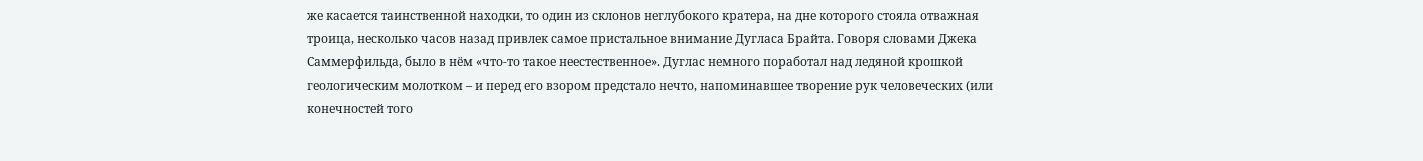же касается таинственной находки, то один из склонов неглубокого кратера, на дне которого стояла отважная троица, несколько часов назад привлек самое пристальное внимание Дугласа Брайта. Говоря словами Джека Саммерфильда, было в нём «что-то такое неестественное». Дуглас немного поработал над ледяной крошкой геологическим молотком – и перед его взором предстало нечто, напоминавшее творение рук человеческих (или конечностей того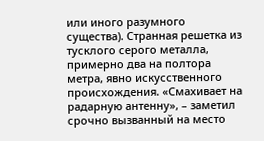или иного разумного существа). Странная решетка из тусклого серого металла, примерно два на полтора метра, явно искусственного происхождения. «Смахивает на радарную антенну», – заметил срочно вызванный на место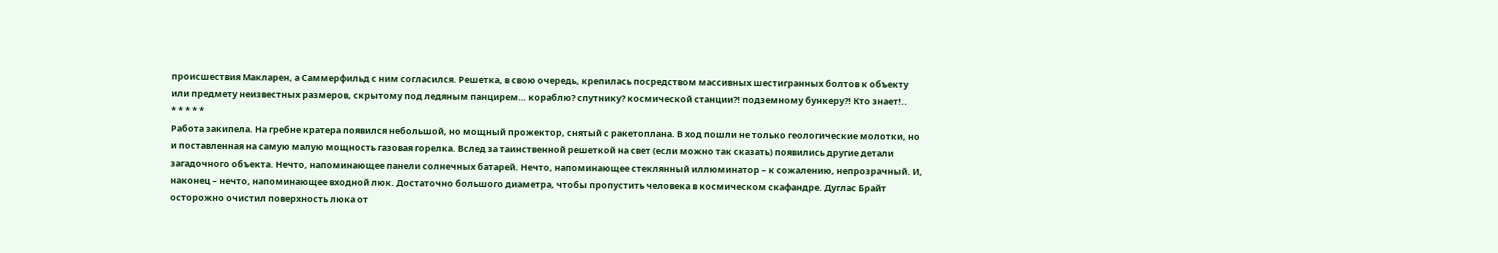происшествия Макларен, а Саммерфильд с ним согласился. Решетка, в свою очередь, крепилась посредством массивных шестигранных болтов к объекту или предмету неизвестных размеров, скрытому под ледяным панцирем… кораблю? спутнику? космической станции?! подземному бункеру?! Кто знает!..
* * * * *
Работа закипела. На гребне кратера появился небольшой, но мощный прожектор, снятый с ракетоплана. В ход пошли не только геологические молотки, но и поставленная на самую малую мощность газовая горелка. Вслед за таинственной решеткой на свет (если можно так сказать) появились другие детали загадочного объекта. Нечто, напоминающее панели солнечных батарей. Нечто, напоминающее стеклянный иллюминатор – к сожалению, непрозрачный. И, наконец – нечто, напоминающее входной люк. Достаточно большого диаметра, чтобы пропустить человека в космическом скафандре. Дуглас Брайт осторожно очистил поверхность люка от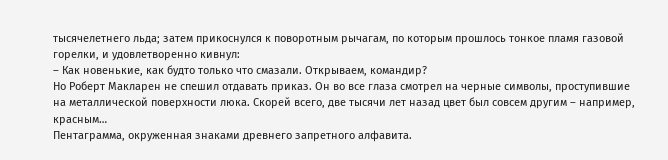тысячелетнего льда; затем прикоснулся к поворотным рычагам, по которым прошлось тонкое пламя газовой горелки, и удовлетворенно кивнул:
– Как новенькие, как будто только что смазали. Открываем, командир?
Но Роберт Макларен не спешил отдавать приказ. Он во все глаза смотрел на черные символы, проступившие на металлической поверхности люка. Скорей всего, две тысячи лет назад цвет был совсем другим – например, красным…
Пентаграмма, окруженная знаками древнего запретного алфавита.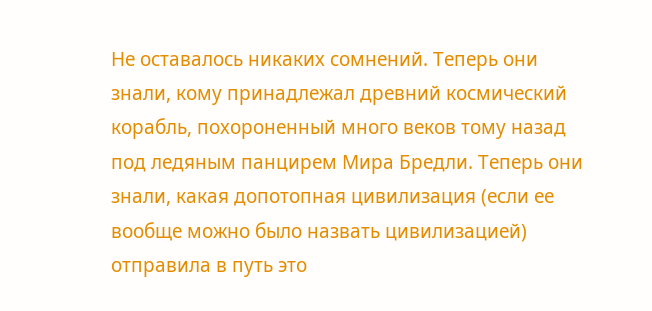Не оставалось никаких сомнений. Теперь они знали, кому принадлежал древний космический корабль, похороненный много веков тому назад под ледяным панцирем Мира Бредли. Теперь они знали, какая допотопная цивилизация (если ее вообще можно было назвать цивилизацией) отправила в путь это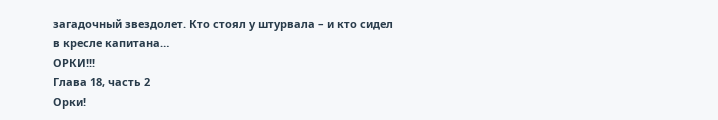загадочный звездолет. Кто стоял у штурвала – и кто сидел в кресле капитана…
ОРКИ!!!
Глава 18, часть 2
Орки!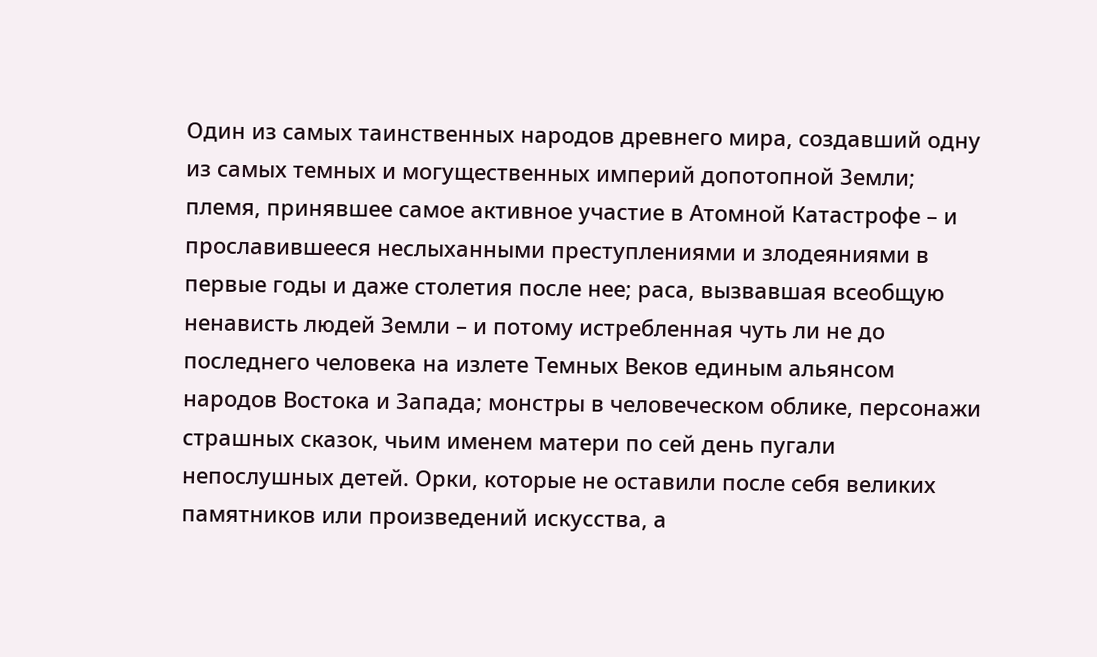Один из самых таинственных народов древнего мира, создавший одну из самых темных и могущественных империй допотопной Земли; племя, принявшее самое активное участие в Атомной Катастрофе – и прославившееся неслыханными преступлениями и злодеяниями в первые годы и даже столетия после нее; раса, вызвавшая всеобщую ненависть людей Земли – и потому истребленная чуть ли не до последнего человека на излете Темных Веков единым альянсом народов Востока и Запада; монстры в человеческом облике, персонажи страшных сказок, чьим именем матери по сей день пугали непослушных детей. Орки, которые не оставили после себя великих памятников или произведений искусства, а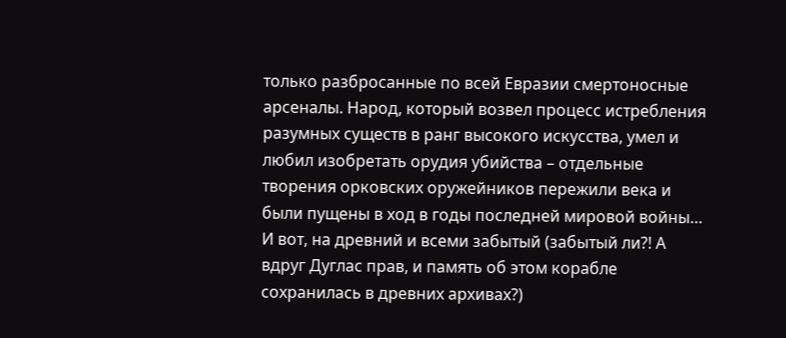только разбросанные по всей Евразии смертоносные арсеналы. Народ, который возвел процесс истребления разумных существ в ранг высокого искусства, умел и любил изобретать орудия убийства – отдельные творения орковских оружейников пережили века и были пущены в ход в годы последней мировой войны…
И вот, на древний и всеми забытый (забытый ли?! А вдруг Дуглас прав, и память об этом корабле сохранилась в древних архивах?)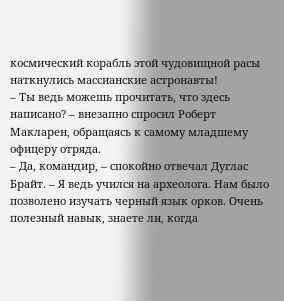космический корабль этой чудовищной расы наткнулись массианские астронавты!
– Ты ведь можешь прочитать, что здесь написано? – внезапно спросил Роберт Макларен, обращаясь к самому младшему офицеру отряда.
– Да, командир, – спокойно отвечал Дуглас Брайт. – Я ведь учился на археолога. Нам было позволено изучать черный язык орков. Очень полезный навык, знаете ли, когда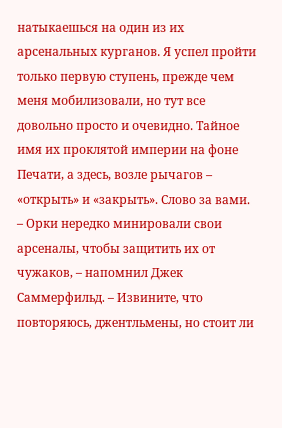натыкаешься на один из их арсенальных курганов. Я успел пройти только первую ступень, прежде чем меня мобилизовали, но тут все довольно просто и очевидно. Тайное имя их проклятой империи на фоне Печати, а здесь, возле рычагов – «открыть» и «закрыть». Слово за вами.
– Орки нередко минировали свои арсеналы, чтобы защитить их от чужаков, – напомнил Джек Саммерфильд. – Извините, что повторяюсь, джентльмены, но стоит ли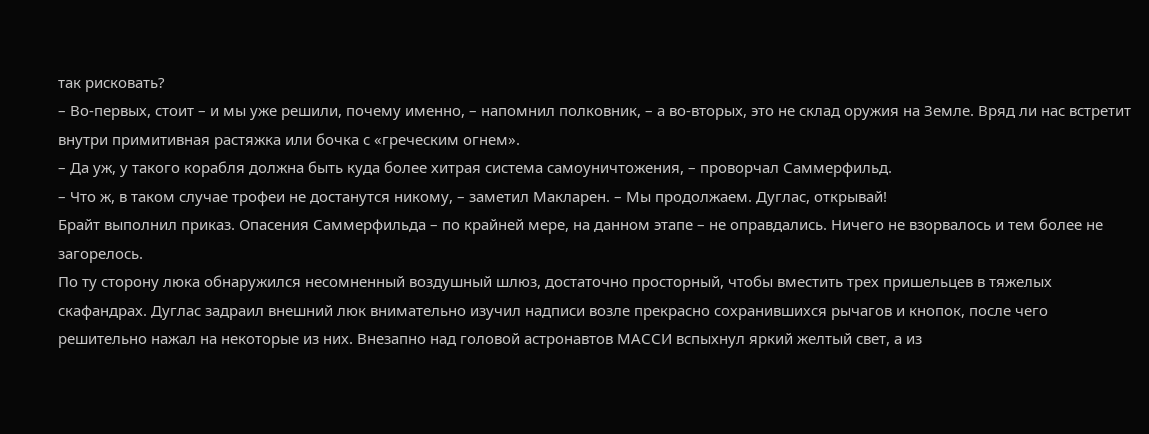так рисковать?
– Во-первых, стоит – и мы уже решили, почему именно, – напомнил полковник, – а во-вторых, это не склад оружия на Земле. Вряд ли нас встретит внутри примитивная растяжка или бочка с «греческим огнем».
– Да уж, у такого корабля должна быть куда более хитрая система самоуничтожения, – проворчал Саммерфильд.
– Что ж, в таком случае трофеи не достанутся никому, – заметил Макларен. – Мы продолжаем. Дуглас, открывай!
Брайт выполнил приказ. Опасения Саммерфильда – по крайней мере, на данном этапе – не оправдались. Ничего не взорвалось и тем более не загорелось.
По ту сторону люка обнаружился несомненный воздушный шлюз, достаточно просторный, чтобы вместить трех пришельцев в тяжелых скафандрах. Дуглас задраил внешний люк внимательно изучил надписи возле прекрасно сохранившихся рычагов и кнопок, после чего решительно нажал на некоторые из них. Внезапно над головой астронавтов МАССИ вспыхнул яркий желтый свет, а из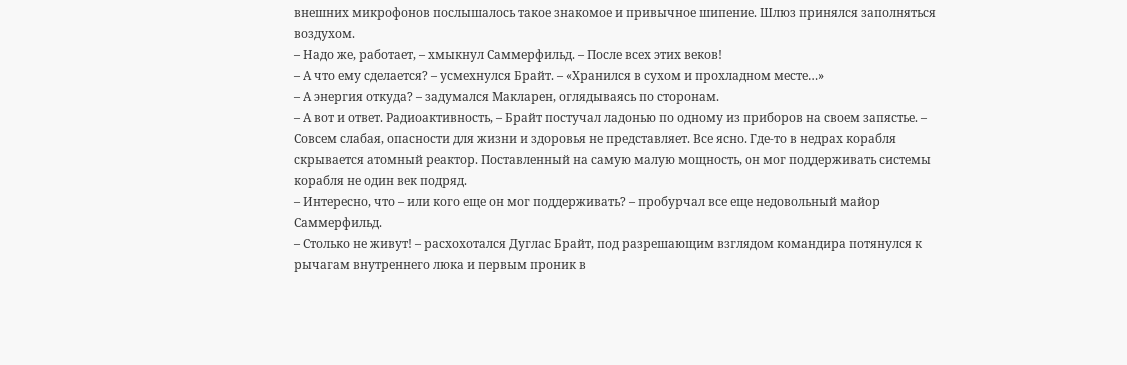внешних микрофонов послышалось такое знакомое и привычное шипение. Шлюз принялся заполняться воздухом.
– Надо же, работает, – хмыкнул Саммерфильд. – После всех этих веков!
– А что ему сделается? – усмехнулся Брайт. – «Хранился в сухом и прохладном месте…»
– А энергия откуда? – задумался Макларен, оглядываясь по сторонам.
– А вот и ответ. Радиоактивность, – Брайт постучал ладонью по одному из приборов на своем запястье. – Совсем слабая, опасности для жизни и здоровья не представляет. Все ясно. Где-то в недрах корабля скрывается атомный реактор. Поставленный на самую малую мощность, он мог поддерживать системы корабля не один век подряд.
– Интересно, что – или кого еще он мог поддерживать? – пробурчал все еще недовольный майор Саммерфильд.
– Столько не живут! – расхохотался Дуглас Брайт, под разрешающим взглядом командира потянулся к рычагам внутреннего люка и первым проник в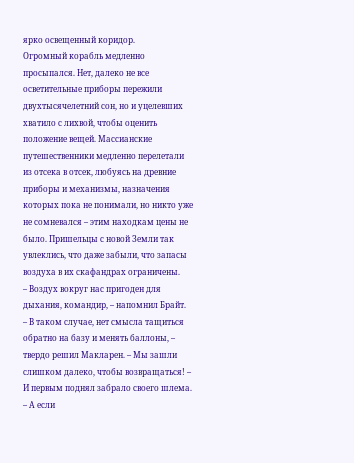ярко освещенный коридор.
Огромный корабль медленно просыпался. Нет, далеко не все осветительные приборы пережили двухтысячелетний сон, но и уцелевших хватило с лихвой, чтобы оценить положение вещей. Массианские путешественники медленно перелетали из отсека в отсек, любуясь на древние приборы и механизмы, назначения которых пока не понимали, но никто уже не сомневался – этим находкам цены не было. Пришельцы с новой Земли так увлеклись, что даже забыли, что запасы воздуха в их скафандрах ограничены.
– Воздух вокруг нас пригоден для дыхания, командир, – напомнил Брайт.
– В таком случае, нет смысла тащиться обратно на базу и менять баллоны, – твердо решил Макларен. – Мы зашли слишком далеко, чтобы возвращаться! – И первым поднял забрало своего шлема.
– А если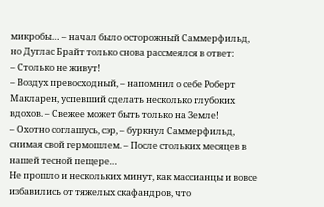микробы… – начал было осторожный Саммерфильд, но Дуглас Брайт только снова рассмеялся в ответ:
– Столько не живут!
– Воздух превосходный, – напомнил о себе Роберт Макларен, успевший сделать несколько глубоких вдохов. – Свежее может быть только на Земле!
– Охотно соглашусь, сэр, – буркнул Саммерфильд, снимая свой гермошлем. – После стольких месяцев в нашей тесной пещере…
Не прошло и нескольких минут, как массианцы и вовсе избавились от тяжелых скафандров, что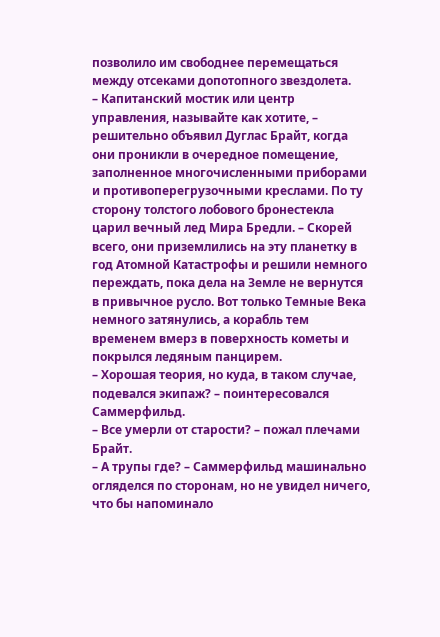позволило им свободнее перемещаться между отсеками допотопного звездолета.
– Капитанский мостик или центр управления, называйте как хотите, – решительно объявил Дуглас Брайт, когда они проникли в очередное помещение, заполненное многочисленными приборами и противоперегрузочными креслами. По ту сторону толстого лобового бронестекла царил вечный лед Мира Бредли. – Скорей всего, они приземлились на эту планетку в год Атомной Катастрофы и решили немного переждать, пока дела на Земле не вернутся в привычное русло. Вот только Темные Века немного затянулись, а корабль тем временем вмерз в поверхность кометы и покрылся ледяным панцирем.
– Хорошая теория, но куда, в таком случае, подевался экипаж? – поинтересовался Саммерфильд.
– Все умерли от старости? – пожал плечами Брайт.
– А трупы где? – Саммерфильд машинально огляделся по сторонам, но не увидел ничего, что бы напоминало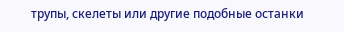трупы, скелеты или другие подобные останки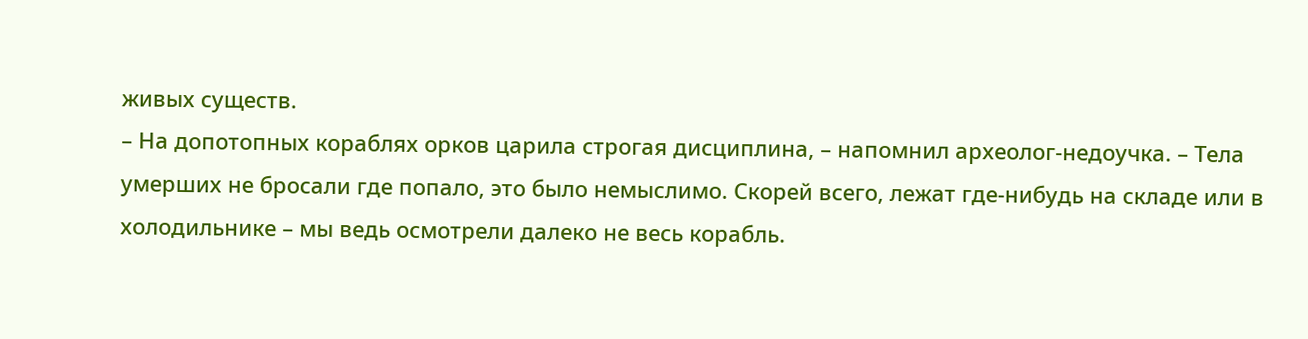живых существ.
– На допотопных кораблях орков царила строгая дисциплина, – напомнил археолог-недоучка. – Тела умерших не бросали где попало, это было немыслимо. Скорей всего, лежат где-нибудь на складе или в холодильнике – мы ведь осмотрели далеко не весь корабль.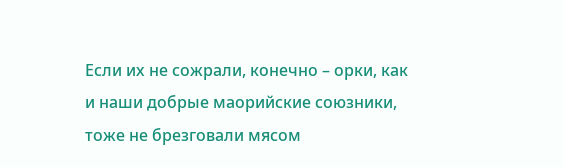Если их не сожрали, конечно – орки, как и наши добрые маорийские союзники, тоже не брезговали мясом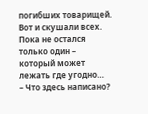погибших товарищей. Вот и скушали всех. Пока не остался только один – который может лежать где угодно…
– Что здесь написано?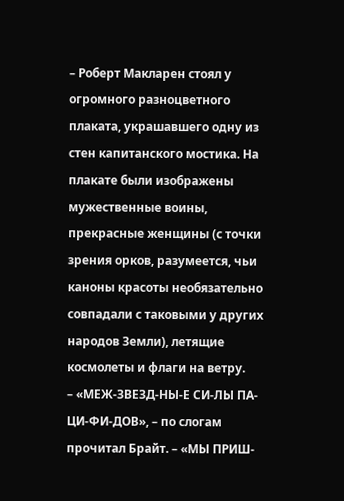– Роберт Макларен стоял у огромного разноцветного плаката, украшавшего одну из стен капитанского мостика. На плакате были изображены мужественные воины, прекрасные женщины (с точки зрения орков, разумеется, чьи каноны красоты необязательно совпадали с таковыми у других народов Земли), летящие космолеты и флаги на ветру.
– «МЕЖ-ЗВЕЗД-НЫ-Е СИ-ЛЫ ПА-ЦИ-ФИ-ДОВ», – по слогам прочитал Брайт. – «МЫ ПРИШ-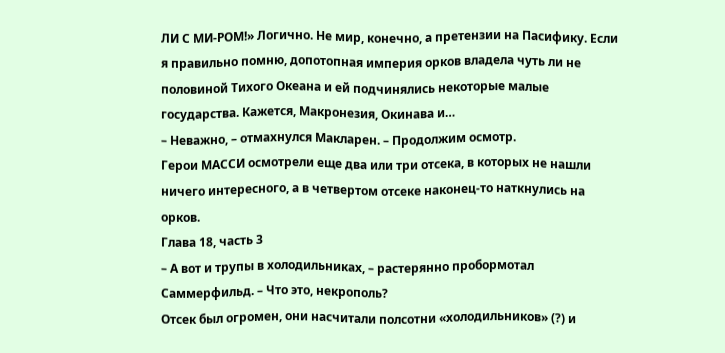ЛИ С МИ-РОМ!» Логично. Не мир, конечно, а претензии на Пасифику. Если я правильно помню, допотопная империя орков владела чуть ли не половиной Тихого Океана и ей подчинялись некоторые малые государства. Кажется, Макронезия, Окинава и…
– Неважно, – отмахнулся Макларен. – Продолжим осмотр.
Герои МАССИ осмотрели еще два или три отсека, в которых не нашли ничего интересного, а в четвертом отсеке наконец-то наткнулись на орков.
Глава 18, часть 3
– А вот и трупы в холодильниках, – растерянно пробормотал Саммерфильд. – Что это, некрополь?
Отсек был огромен, они насчитали полсотни «холодильников» (?) и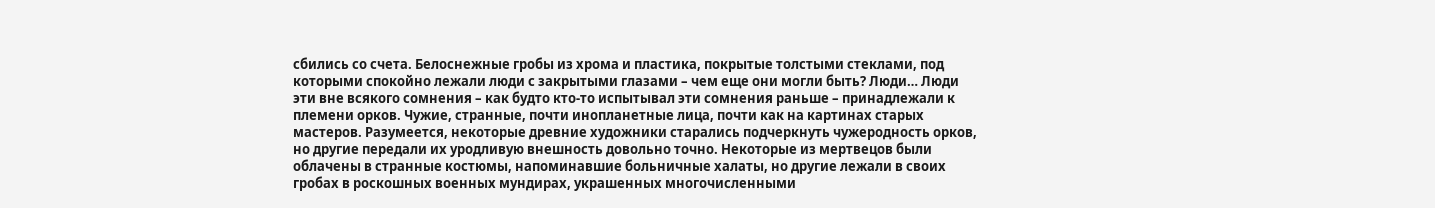сбились со счета. Белоснежные гробы из хрома и пластика, покрытые толстыми стеклами, под которыми спокойно лежали люди с закрытыми глазами – чем еще они могли быть? Люди… Люди эти вне всякого сомнения – как будто кто-то испытывал эти сомнения раньше – принадлежали к племени орков. Чужие, странные, почти инопланетные лица, почти как на картинах старых мастеров. Разумеется, некоторые древние художники старались подчеркнуть чужеродность орков, но другие передали их уродливую внешность довольно точно. Некоторые из мертвецов были облачены в странные костюмы, напоминавшие больничные халаты, но другие лежали в своих гробах в роскошных военных мундирах, украшенных многочисленными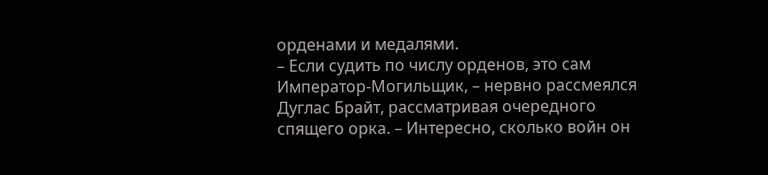орденами и медалями.
– Если судить по числу орденов, это сам Император-Могильщик, – нервно рассмеялся Дуглас Брайт, рассматривая очередного спящего орка. – Интересно, сколько войн он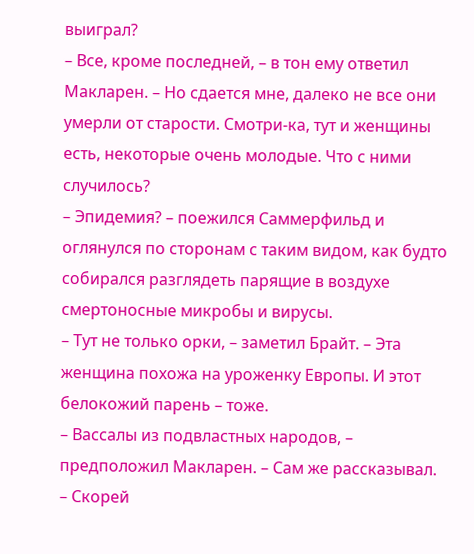выиграл?
– Все, кроме последней, – в тон ему ответил Макларен. – Но сдается мне, далеко не все они умерли от старости. Смотри-ка, тут и женщины есть, некоторые очень молодые. Что с ними случилось?
– Эпидемия? – поежился Саммерфильд и оглянулся по сторонам с таким видом, как будто собирался разглядеть парящие в воздухе смертоносные микробы и вирусы.
– Тут не только орки, – заметил Брайт. – Эта женщина похожа на уроженку Европы. И этот белокожий парень – тоже.
– Вассалы из подвластных народов, – предположил Макларен. – Сам же рассказывал.
– Скорей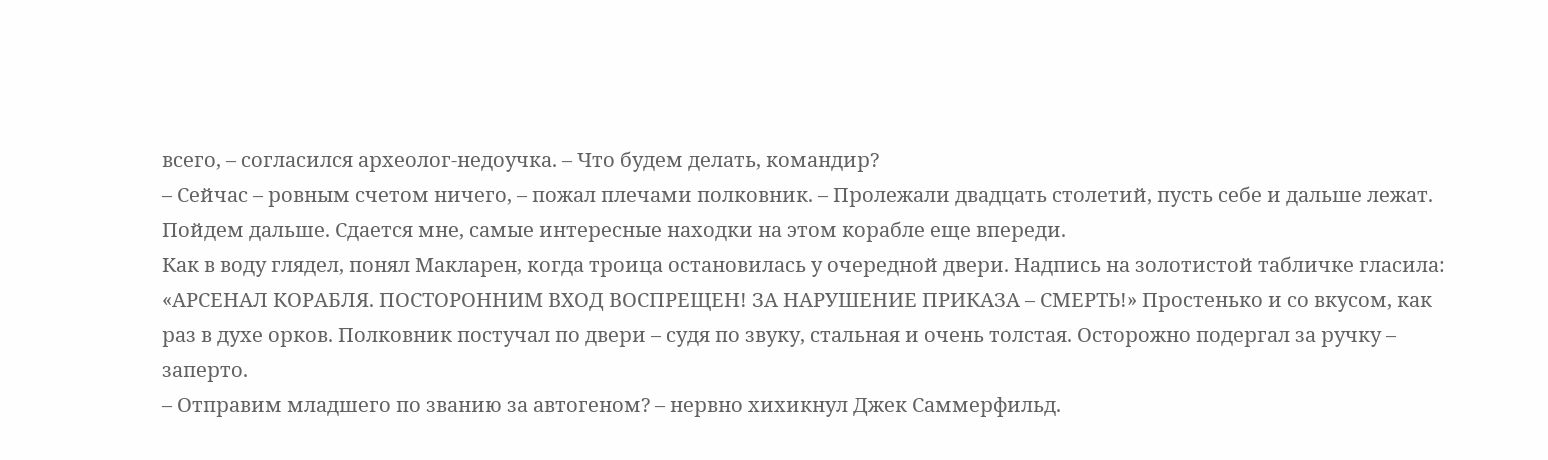всего, – согласился археолог-недоучка. – Что будем делать, командир?
– Сейчас – ровным счетом ничего, – пожал плечами полковник. – Пролежали двадцать столетий, пусть себе и дальше лежат. Пойдем дальше. Сдается мне, самые интересные находки на этом корабле еще впереди.
Как в воду глядел, понял Макларен, когда троица остановилась у очередной двери. Надпись на золотистой табличке гласила: «АРСЕНАЛ КОРАБЛЯ. ПОСТОРОННИМ ВХОД ВОСПРЕЩЕН! ЗА НАРУШЕНИЕ ПРИКАЗА – СМЕРТЬ!» Простенько и со вкусом, как раз в духе орков. Полковник постучал по двери – судя по звуку, стальная и очень толстая. Осторожно подергал за ручку – заперто.
– Отправим младшего по званию за автогеном? – нервно хихикнул Джек Саммерфильд.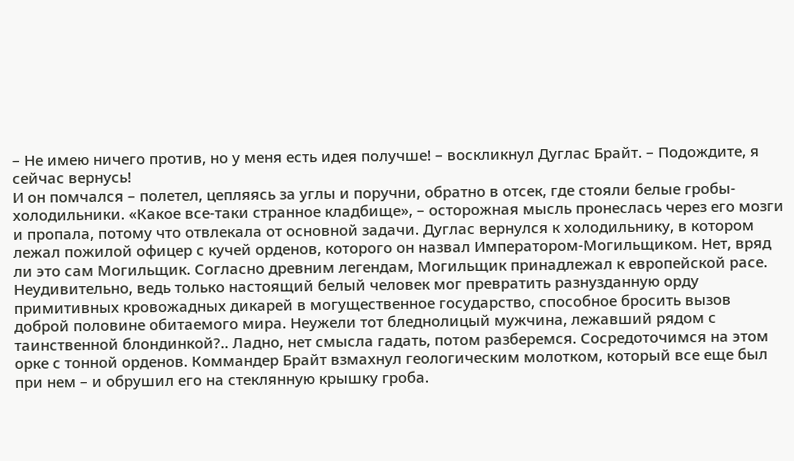– Не имею ничего против, но у меня есть идея получше! – воскликнул Дуглас Брайт. – Подождите, я сейчас вернусь!
И он помчался – полетел, цепляясь за углы и поручни, обратно в отсек, где стояли белые гробы-холодильники. «Какое все-таки странное кладбище», – осторожная мысль пронеслась через его мозги и пропала, потому что отвлекала от основной задачи. Дуглас вернулся к холодильнику, в котором лежал пожилой офицер с кучей орденов, которого он назвал Императором-Могильщиком. Нет, вряд ли это сам Могильщик. Согласно древним легендам, Могильщик принадлежал к европейской расе. Неудивительно, ведь только настоящий белый человек мог превратить разнузданную орду примитивных кровожадных дикарей в могущественное государство, способное бросить вызов доброй половине обитаемого мира. Неужели тот бледнолицый мужчина, лежавший рядом с таинственной блондинкой?.. Ладно, нет смысла гадать, потом разберемся. Сосредоточимся на этом орке с тонной орденов. Коммандер Брайт взмахнул геологическим молотком, который все еще был при нем – и обрушил его на стеклянную крышку гроба.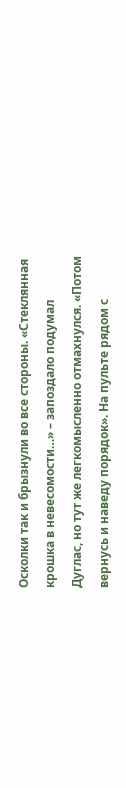Осколки так и брызнули во все стороны. «Стеклянная крошка в невесомости…» – запоздало подумал Дуглас, но тут же легкомысленно отмахнулся. «Потом вернусь и наведу порядок». На пульте рядом с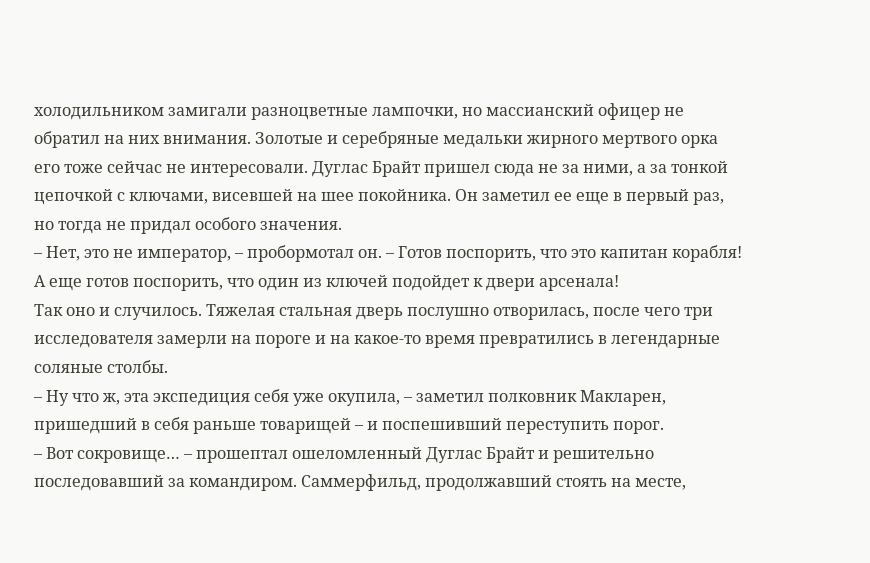холодильником замигали разноцветные лампочки, но массианский офицер не обратил на них внимания. Золотые и серебряные медальки жирного мертвого орка его тоже сейчас не интересовали. Дуглас Брайт пришел сюда не за ними, а за тонкой цепочкой с ключами, висевшей на шее покойника. Он заметил ее еще в первый раз, но тогда не придал особого значения.
– Нет, это не император, – пробормотал он. – Готов поспорить, что это капитан корабля! А еще готов поспорить, что один из ключей подойдет к двери арсенала!
Так оно и случилось. Тяжелая стальная дверь послушно отворилась, после чего три исследователя замерли на пороге и на какое-то время превратились в легендарные соляные столбы.
– Ну что ж, эта экспедиция себя уже окупила, – заметил полковник Макларен, пришедший в себя раньше товарищей – и поспешивший переступить порог.
– Вот сокровище… – прошептал ошеломленный Дуглас Брайт и решительно последовавший за командиром. Саммерфильд, продолжавший стоять на месте,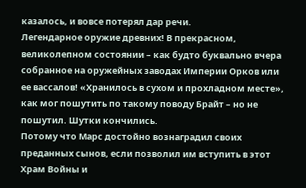казалось, и вовсе потерял дар речи.
Легендарное оружие древних! В прекрасном, великолепном состоянии – как будто буквально вчера собранное на оружейных заводах Империи Орков или ее вассалов! «Хранилось в сухом и прохладном месте», как мог пошутить по такому поводу Брайт – но не пошутил. Шутки кончились.
Потому что Марс достойно вознаградил своих преданных сынов, если позволил им вступить в этот Храм Войны и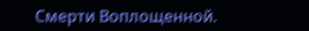Смерти Воплощенной.